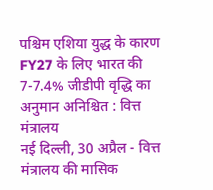पश्चिम एशिया युद्ध के कारण FY27 के लिए भारत की 7-7.4% जीडीपी वृद्धि का अनुमान अनिश्चित : वित्त मंत्रालय
नई दिल्ली, 30 अप्रैल - वित्त मंत्रालय की मासिक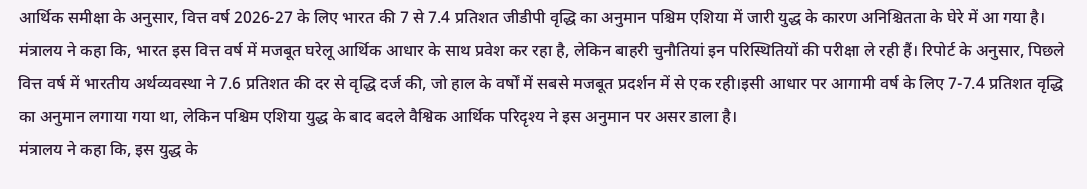आर्थिक समीक्षा के अनुसार, वित्त वर्ष 2026-27 के लिए भारत की 7 से 7.4 प्रतिशत जीडीपी वृद्धि का अनुमान पश्चिम एशिया में जारी युद्ध के कारण अनिश्चितता के घेरे में आ गया है। मंत्रालय ने कहा कि, भारत इस वित्त वर्ष में मजबूत घरेलू आर्थिक आधार के साथ प्रवेश कर रहा है, लेकिन बाहरी चुनौतियां इन परिस्थितियों की परीक्षा ले रही हैं। रिपोर्ट के अनुसार, पिछले वित्त वर्ष में भारतीय अर्थव्यवस्था ने 7.6 प्रतिशत की दर से वृद्धि दर्ज की, जो हाल के वर्षों में सबसे मजबूत प्रदर्शन में से एक रही।इसी आधार पर आगामी वर्ष के लिए 7-7.4 प्रतिशत वृद्धि का अनुमान लगाया गया था, लेकिन पश्चिम एशिया युद्ध के बाद बदले वैश्विक आर्थिक परिदृश्य ने इस अनुमान पर असर डाला है।
मंत्रालय ने कहा कि, इस युद्ध के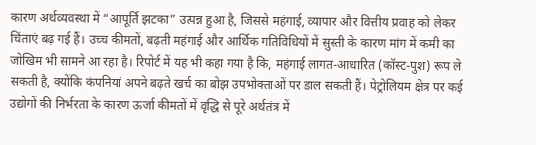कारण अर्थव्यवस्था में “आपूर्ति झटका” उत्पन्न हुआ है, जिससे महंगाई, व्यापार और वित्तीय प्रवाह को लेकर चिंताएं बढ़ गई हैं। उच्च कीमतों, बढ़ती महंगाई और आर्थिक गतिविधियों में सुस्ती के कारण मांग में कमी का जोखिम भी सामने आ रहा है। रिपोर्ट में यह भी कहा गया है कि, महंगाई लागत-आधारित (कॉस्ट-पुश) रूप ले सकती है, क्योंकि कंपनियां अपने बढ़ते खर्च का बोझ उपभोक्ताओं पर डाल सकती हैं। पेट्रोलियम क्षेत्र पर कई उद्योगों की निर्भरता के कारण ऊर्जा कीमतों में वृद्धि से पूरे अर्थतंत्र में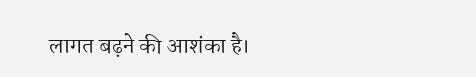लागत बढ़ने की आशंका है।